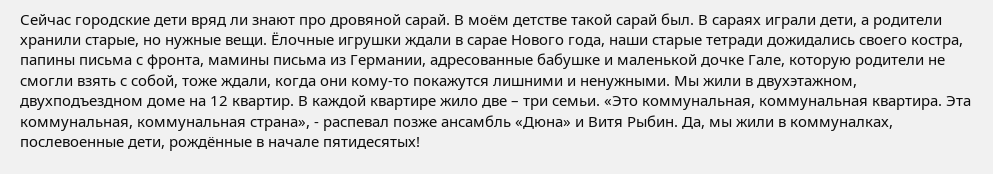Сейчас городские дети вряд ли знают про дровяной сарай. В моём детстве такой сарай был. В сараях играли дети, а родители хранили старые, но нужные вещи. Ёлочные игрушки ждали в сарае Нового года, наши старые тетради дожидались своего костра, папины письма с фронта, мамины письма из Германии, адресованные бабушке и маленькой дочке Гале, которую родители не смогли взять с собой, тоже ждали, когда они кому-то покажутся лишними и ненужными. Мы жили в двухэтажном, двухподъездном доме на 12 квартир. В каждой квартире жило две – три семьи. «Это коммунальная, коммунальная квартира. Эта коммунальная, коммунальная страна», - распевал позже ансамбль «Дюна» и Витя Рыбин. Да, мы жили в коммуналках, послевоенные дети, рождённые в начале пятидесятых!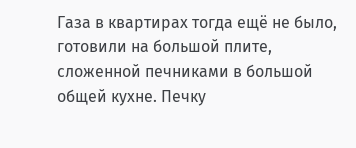Газа в квартирах тогда ещё не было, готовили на большой плите, сложенной печниками в большой общей кухне. Печку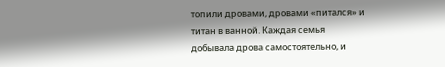топили дровами, дровами «питался» и титан в ванной. Каждая семья добывала дрова самостоятельно, и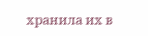хранила их в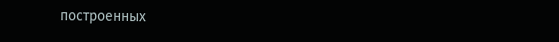построенных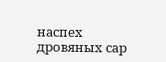наспех дровяных сар